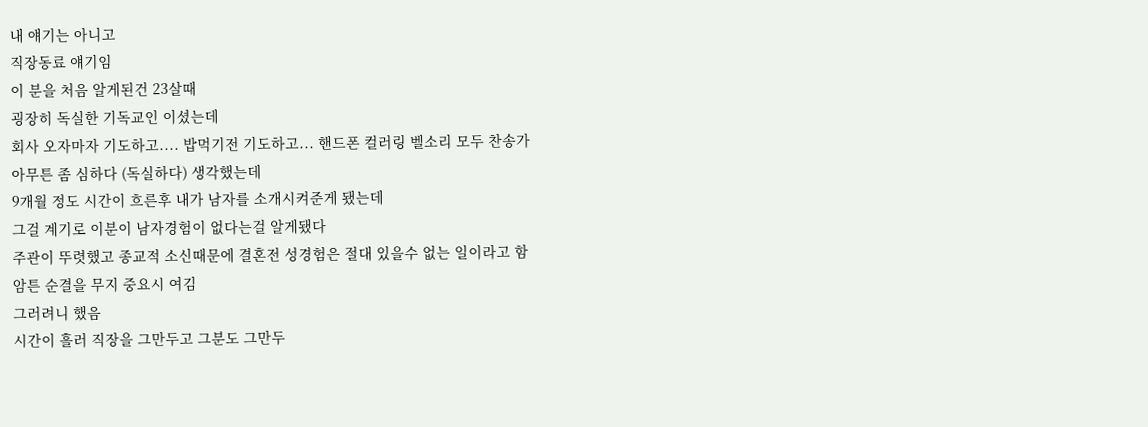내 얘기는 아니고
직장동료 얘기임
이 분을 처음 알게된건 23살때
굉장히 독실한 기독교인 이셨는데
회사 오자마자 기도하고.... 밥먹기전 기도하고... 핸드폰 컬러링 벨소리 모두 찬송가
아무튼 좀 심하다 (독실하다) 생각했는데
9개월 정도 시간이 흐른후 내가 남자를 소개시켜준게 됐는데
그걸 계기로 이분이 남자경험이 없다는걸 알게됐다
주관이 뚜렷했고 종교적 소신때문에 결혼전 성경험은 절대 있을수 없는 일이라고 함
암튼 순결을 무지 중요시 여김
그러려니 했음
시간이 흘러 직장을 그만두고 그분도 그만두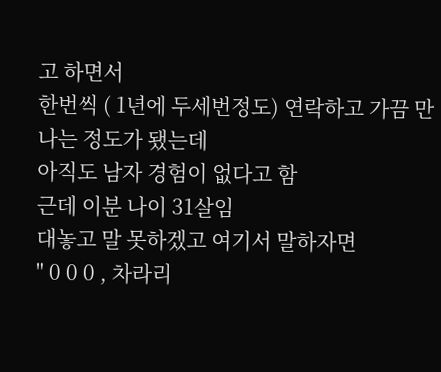고 하면서
한번씩 ( 1년에 두세번정도) 연락하고 가끔 만나는 정도가 됐는데
아직도 남자 경험이 없다고 함
근데 이분 나이 31살임
대놓고 말 못하겠고 여기서 말하자면
" 0 0 0 , 차라리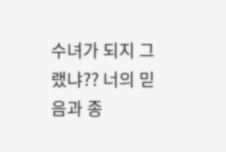수녀가 되지 그랬냐?? 너의 믿음과 종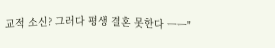교적 소신? 그러다 평생 결혼 못한다 ㅡㅡ"